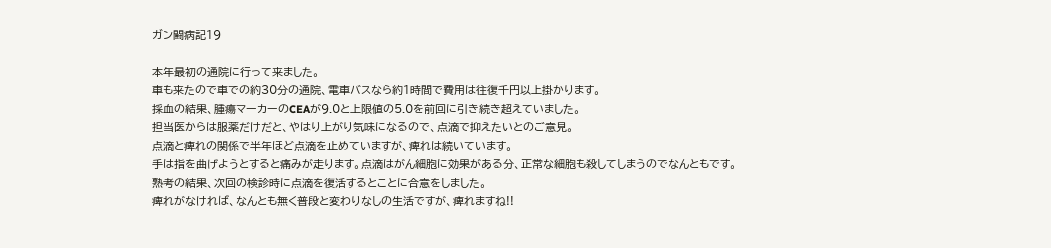ガン闘病記19

本年最初の通院に行って来ました。
車も来たので車での約30分の通院、電車バスなら約1時間で費用は往復千円以上掛かります。
採血の結果、腫瘍マーカーのCEAが9.0と上限値の5.0を前回に引き続き超えていました。
担当医からは服薬だけだと、やはり上がり気味になるので、点滴で抑えたいとのご意見。
点滴と痺れの関係で半年ほど点滴を止めていますが、痺れは続いています。
手は指を曲げようとすると痛みが走ります。点滴はがん細胞に効果がある分、正常な細胞も殺してしまうのでなんともです。
熟考の結果、次回の検診時に点滴を復活するとことに合意をしました。
痺れがなければ、なんとも無く普段と変わりなしの生活ですが、痺れますね!!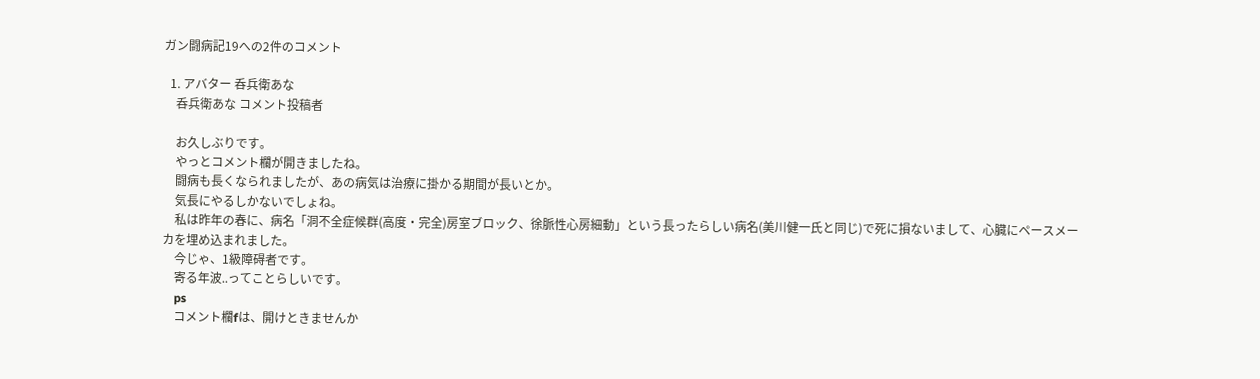ガン闘病記19への2件のコメント

  1. アバター 呑兵衛あな
    呑兵衛あな コメント投稿者

    お久しぶりです。
    やっとコメント欄が開きましたね。
    闘病も長くなられましたが、あの病気は治療に掛かる期間が長いとか。
    気長にやるしかないでしょね。
    私は昨年の春に、病名「洞不全症候群(高度・完全)房室ブロック、徐脈性心房細動」という長ったらしい病名(美川健一氏と同じ)で死に損ないまして、心臓にペースメーカを埋め込まれました。
    今じゃ、1級障碍者です。
    寄る年波..ってことらしいです。
    ps
    コメント欄fは、開けときませんか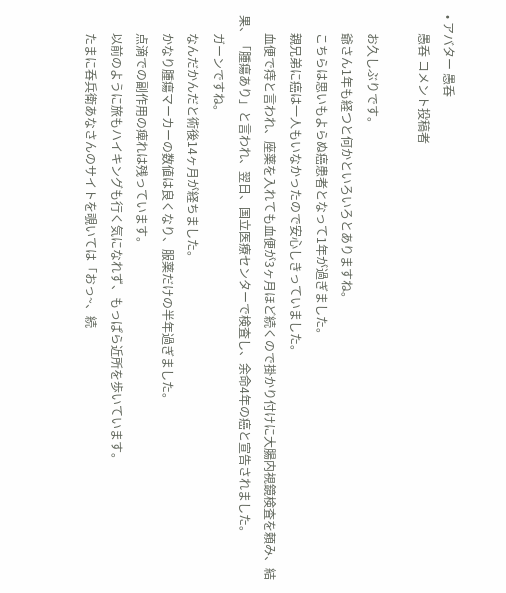• アバター 愚呑
      愚呑 コメント投稿者

      お久しぶりです。
      爺さん1年も経つと何かといろいろとありますね。
      こちらは思いもよらぬ癌患者となって1年が過ぎました。
      親兄弟に癌は一人もいなかったので安心しきっていました。
      血便で痔と言われ、座薬を入れても血便が3ヶ月ほど続くので掛かり付けに大腸内視鏡検査を頼み、結果、「腫瘍あり」と言われ、翌日、国立医療センターで検査し、余命4年の癌と宣告されました。
      ガーンですね。
      なんだかんだと術後14ヶ月が経ちました。
      かなり腫瘍マーカーの数値は良くなり、服薬だけの半年過ぎました。
      点滴での副作用の痺れは残っています。
      以前のように旅もハイキングも行く気になれず、もっぱら近所を歩いています。
      たまに呑兵衛あなさんのサイトを覗いては「おっ~、続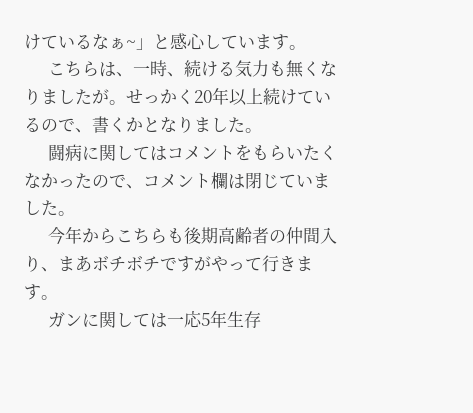けているなぁ~」と感心しています。
      こちらは、一時、続ける気力も無くなりましたが。せっかく20年以上続けているので、書くかとなりました。
      闘病に関してはコメントをもらいたくなかったので、コメント欄は閉じていました。
      今年からこちらも後期高齢者の仲間入り、まあボチボチですがやって行きます。
      ガンに関しては一応5年生存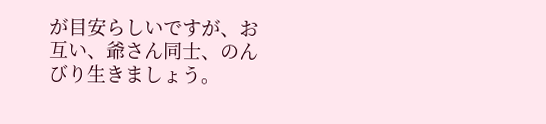が目安らしいですが、お互い、爺さん同士、のんびり生きましょう。